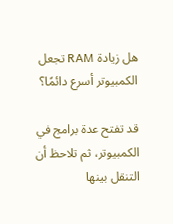هل زيادة RAM تجعل الكمبيوتر أسرع دائمًا؟

قد تفتح عدة برامج في الكمبيوتر، ثم تلاحظ أن التنقل بينها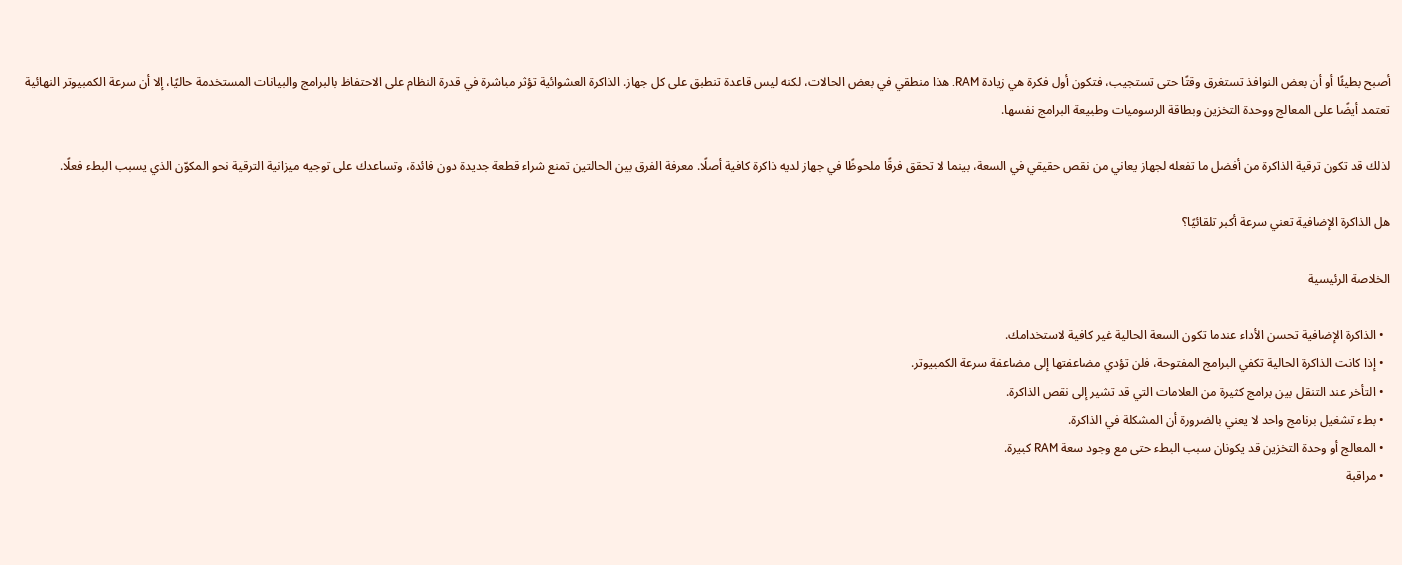أصبح بطيئًا أو أن بعض النوافذ تستغرق وقتًا حتى تستجيب، فتكون أول فكرة هي زيادة RAM. هذا منطقي في بعض الحالات، لكنه ليس قاعدة تنطبق على كل جهاز. الذاكرة العشوائية تؤثر مباشرة في قدرة النظام على الاحتفاظ بالبرامج والبيانات المستخدمة حاليًا، إلا أن سرعة الكمبيوتر النهائية تعتمد أيضًا على المعالج ووحدة التخزين وبطاقة الرسوميات وطبيعة البرامج نفسها.

لذلك قد تكون ترقية الذاكرة من أفضل ما تفعله لجهاز يعاني من نقص حقيقي في السعة، بينما لا تحقق فرقًا ملحوظًا في جهاز لديه ذاكرة كافية أصلًا. معرفة الفرق بين الحالتين تمنع شراء قطعة جديدة دون فائدة، وتساعدك على توجيه ميزانية الترقية نحو المكوّن الذي يسبب البطء فعلًا.

هل الذاكرة الإضافية تعني سرعة أكبر تلقائيًا؟

الخلاصة الرئيسية

  • الذاكرة الإضافية تحسن الأداء عندما تكون السعة الحالية غير كافية لاستخدامك.
  • إذا كانت الذاكرة الحالية تكفي البرامج المفتوحة، فلن تؤدي مضاعفتها إلى مضاعفة سرعة الكمبيوتر.
  • التأخر عند التنقل بين برامج كثيرة من العلامات التي قد تشير إلى نقص الذاكرة.
  • بطء تشغيل برنامج واحد لا يعني بالضرورة أن المشكلة في الذاكرة.
  • المعالج أو وحدة التخزين قد يكونان سبب البطء حتى مع وجود سعة RAM كبيرة.
  • مراقبة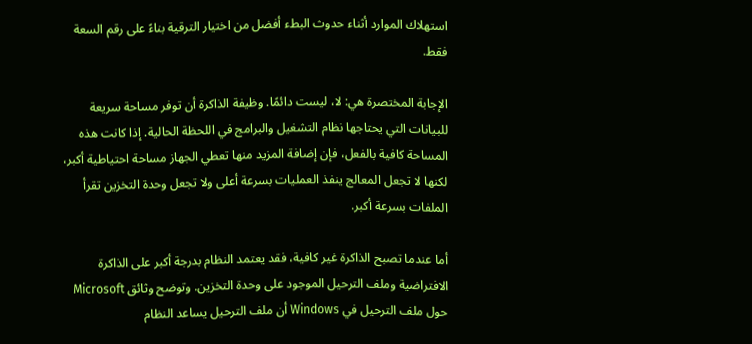استهلاك الموارد أثناء حدوث البطء أفضل من اختيار الترقية بناءً على رقم السعة فقط.

الإجابة المختصرة هي: لا، ليست دائمًا. وظيفة الذاكرة أن توفر مساحة سريعة للبيانات التي يحتاجها نظام التشغيل والبرامج في اللحظة الحالية. إذا كانت هذه المساحة كافية بالفعل، فإن إضافة المزيد منها تعطي الجهاز مساحة احتياطية أكبر، لكنها لا تجعل المعالج ينفذ العمليات بسرعة أعلى ولا تجعل وحدة التخزين تقرأ الملفات بسرعة أكبر.

أما عندما تصبح الذاكرة غير كافية، فقد يعتمد النظام بدرجة أكبر على الذاكرة الافتراضية وملف الترحيل الموجود على وحدة التخزين. وتوضح وثائق Microsoft حول ملف الترحيل في Windows أن ملف الترحيل يساعد النظام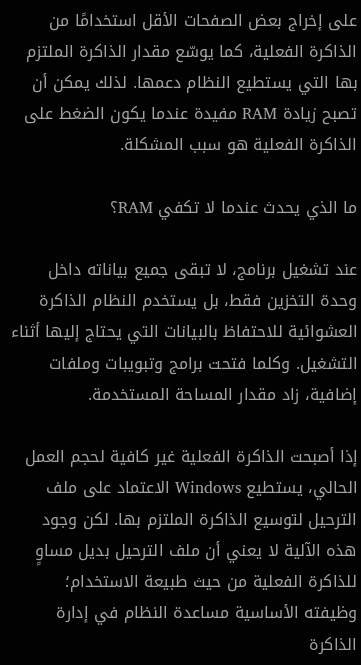على إخراج بعض الصفحات الأقل استخدامًا من الذاكرة الفعلية، كما يوسّع مقدار الذاكرة الملتزم بها التي يستطيع النظام دعمها. لذلك يمكن أن تصبح زيادة RAM مفيدة عندما يكون الضغط على الذاكرة الفعلية هو سبب المشكلة.

ما الذي يحدث عندما لا تكفي RAM؟

عند تشغيل برنامج، لا تبقى جميع بياناته داخل وحدة التخزين فقط، بل يستخدم النظام الذاكرة العشوائية للاحتفاظ بالبيانات التي يحتاج إليها أثناء التشغيل. وكلما فتحت برامج وتبويبات وملفات إضافية، زاد مقدار المساحة المستخدمة.

إذا أصبحت الذاكرة الفعلية غير كافية لحجم العمل الحالي، يستطيع Windows الاعتماد على ملف الترحيل لتوسيع الذاكرة الملتزم بها. لكن وجود هذه الآلية لا يعني أن ملف الترحيل بديل مساوٍ للذاكرة الفعلية من حيث طبيعة الاستخدام؛ وظيفته الأساسية مساعدة النظام في إدارة الذاكرة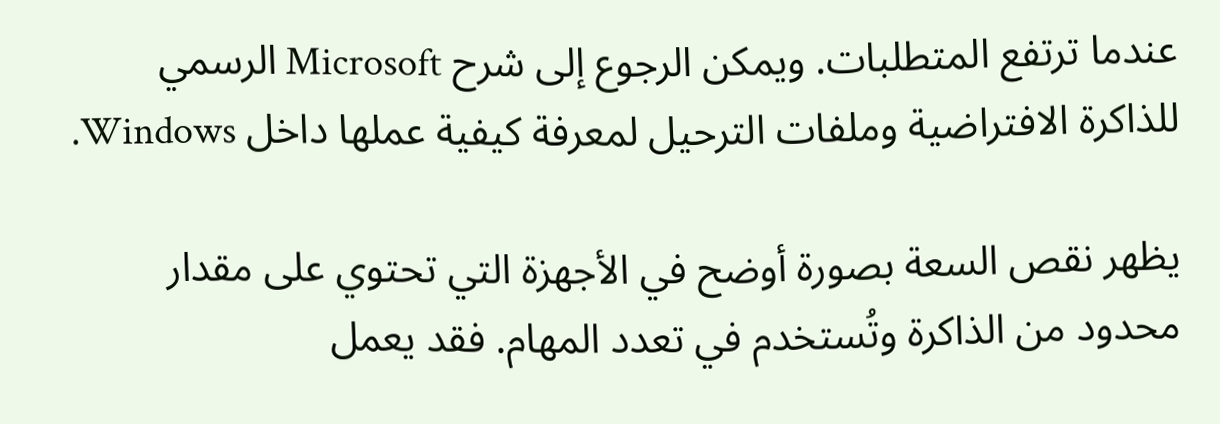عندما ترتفع المتطلبات. ويمكن الرجوع إلى شرح Microsoft الرسمي للذاكرة الافتراضية وملفات الترحيل لمعرفة كيفية عملها داخل Windows.

يظهر نقص السعة بصورة أوضح في الأجهزة التي تحتوي على مقدار محدود من الذاكرة وتُستخدم في تعدد المهام. فقد يعمل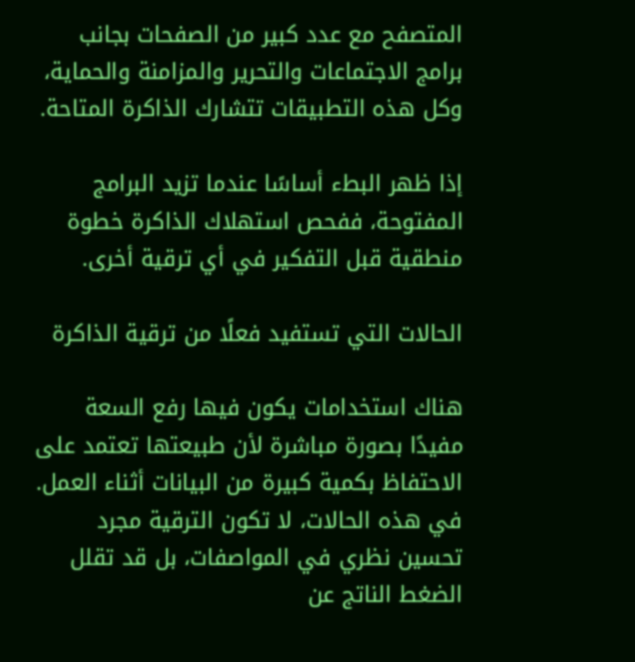المتصفح مع عدد كبير من الصفحات بجانب برامج الاجتماعات والتحرير والمزامنة والحماية، وكل هذه التطبيقات تتشارك الذاكرة المتاحة.

إذا ظهر البطء أساسًا عندما تزيد البرامج المفتوحة، ففحص استهلاك الذاكرة خطوة منطقية قبل التفكير في أي ترقية أخرى.

الحالات التي تستفيد فعلًا من ترقية الذاكرة

هناك استخدامات يكون فيها رفع السعة مفيدًا بصورة مباشرة لأن طبيعتها تعتمد على الاحتفاظ بكمية كبيرة من البيانات أثناء العمل. في هذه الحالات، لا تكون الترقية مجرد تحسين نظري في المواصفات، بل قد تقلل الضغط الناتج عن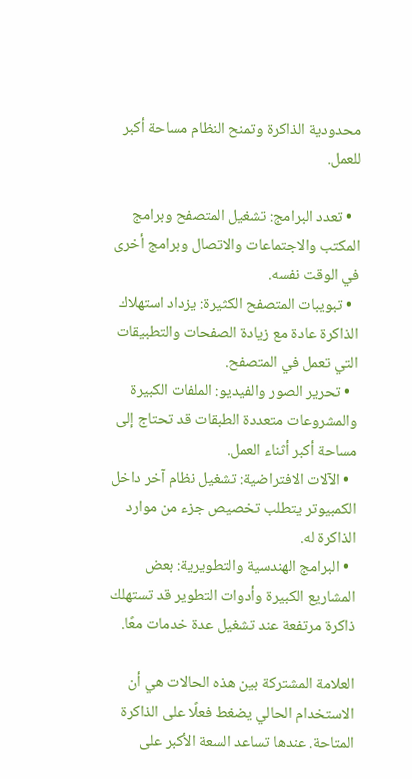محدودية الذاكرة وتمنح النظام مساحة أكبر للعمل.

  • تعدد البرامج: تشغيل المتصفح وبرامج المكتب والاجتماعات والاتصال وبرامج أخرى في الوقت نفسه.
  • تبويبات المتصفح الكثيرة: يزداد استهلاك الذاكرة عادة مع زيادة الصفحات والتطبيقات التي تعمل في المتصفح.
  • تحرير الصور والفيديو: الملفات الكبيرة والمشروعات متعددة الطبقات قد تحتاج إلى مساحة أكبر أثناء العمل.
  • الآلات الافتراضية: تشغيل نظام آخر داخل الكمبيوتر يتطلب تخصيص جزء من موارد الذاكرة له.
  • البرامج الهندسية والتطويرية: بعض المشاريع الكبيرة وأدوات التطوير قد تستهلك ذاكرة مرتفعة عند تشغيل عدة خدمات معًا.

العلامة المشتركة بين هذه الحالات هي أن الاستخدام الحالي يضغط فعلًا على الذاكرة المتاحة. عندها تساعد السعة الأكبر على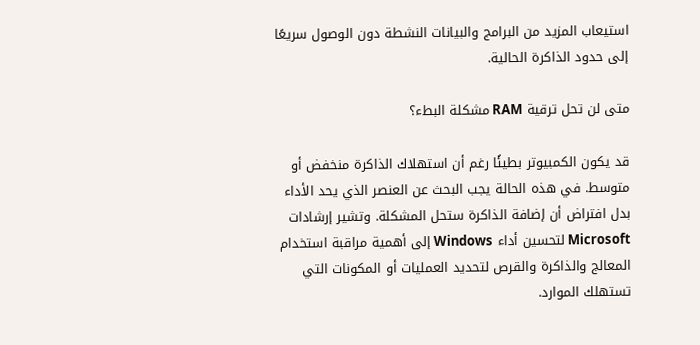استيعاب المزيد من البرامج والبيانات النشطة دون الوصول سريعًا إلى حدود الذاكرة الحالية.

متى لن تحل ترقية RAM مشكلة البطء؟

قد يكون الكمبيوتر بطيئًا رغم أن استهلاك الذاكرة منخفض أو متوسط. في هذه الحالة يجب البحث عن العنصر الذي يحد الأداء بدل افتراض أن إضافة الذاكرة ستحل المشكلة. وتشير إرشادات Microsoft لتحسين أداء Windows إلى أهمية مراقبة استخدام المعالج والذاكرة والقرص لتحديد العمليات أو المكونات التي تستهلك الموارد.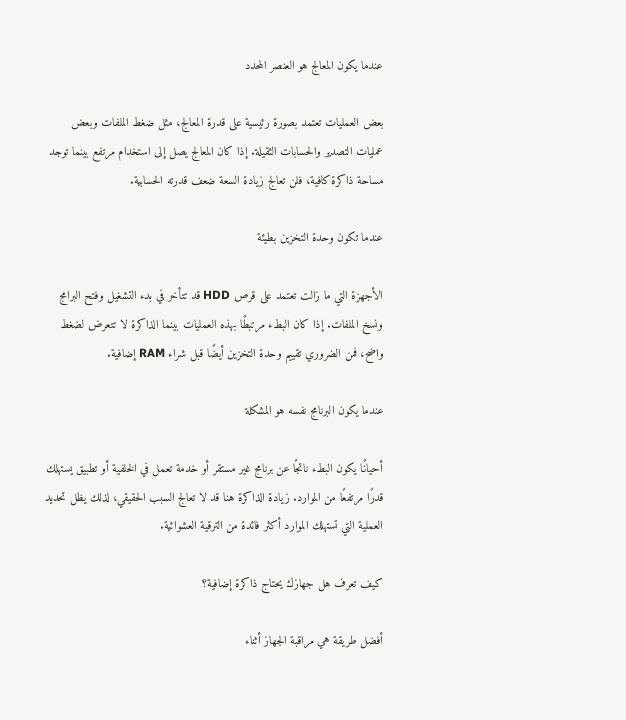عندما يكون المعالج هو العنصر المحدد

بعض العمليات تعتمد بصورة رئيسية على قدرة المعالج، مثل ضغط الملفات وبعض عمليات التصدير والحسابات الثقيلة. إذا كان المعالج يصل إلى استخدام مرتفع بينما توجد مساحة ذاكرة كافية، فلن تعالج زيادة السعة ضعف قدرته الحسابية.

عندما تكون وحدة التخزين بطيئة

الأجهزة التي ما زالت تعتمد على قرص HDD قد تتأخر في بدء التشغيل وفتح البرامج ونسخ الملفات. إذا كان البطء مرتبطًا بهذه العمليات بينما الذاكرة لا تتعرض لضغط واضح، فمن الضروري تقييم وحدة التخزين أيضًا قبل شراء RAM إضافية.

عندما يكون البرنامج نفسه هو المشكلة

أحيانًا يكون البطء ناتجًا عن برنامج غير مستقر أو خدمة تعمل في الخلفية أو تطبيق يستهلك قدرًا مرتفعًا من الموارد. زيادة الذاكرة هنا قد لا تعالج السبب الحقيقي، لذلك يظل تحديد العملية التي تستهلك الموارد أكثر فائدة من الترقية العشوائية.

كيف تعرف هل جهازك يحتاج ذاكرة إضافية؟

أفضل طريقة هي مراقبة الجهاز أثناء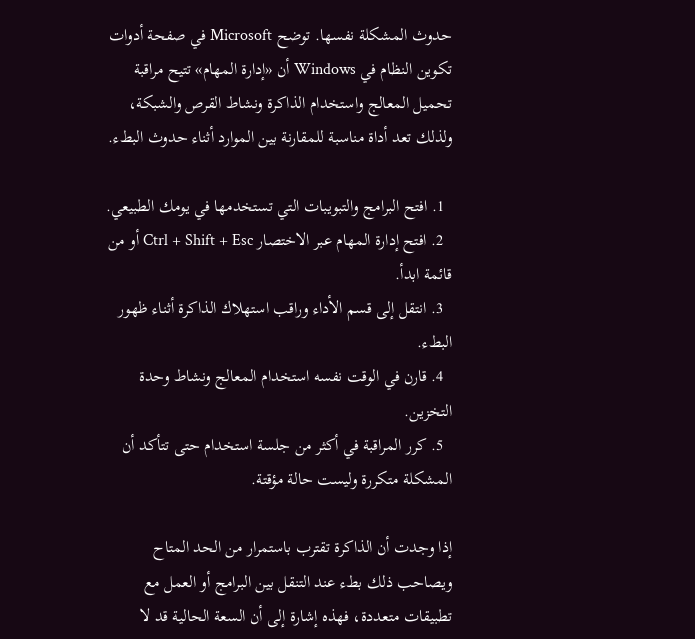حدوث المشكلة نفسها. توضح Microsoft في صفحة أدوات تكوين النظام في Windows أن «إدارة المهام» تتيح مراقبة تحميل المعالج واستخدام الذاكرة ونشاط القرص والشبكة، ولذلك تعد أداة مناسبة للمقارنة بين الموارد أثناء حدوث البطء.

  1. افتح البرامج والتبويبات التي تستخدمها في يومك الطبيعي.
  2. افتح إدارة المهام عبر الاختصار Ctrl + Shift + Esc أو من قائمة ابدأ.
  3. انتقل إلى قسم الأداء وراقب استهلاك الذاكرة أثناء ظهور البطء.
  4. قارن في الوقت نفسه استخدام المعالج ونشاط وحدة التخزين.
  5. كرر المراقبة في أكثر من جلسة استخدام حتى تتأكد أن المشكلة متكررة وليست حالة مؤقتة.

إذا وجدت أن الذاكرة تقترب باستمرار من الحد المتاح ويصاحب ذلك بطء عند التنقل بين البرامج أو العمل مع تطبيقات متعددة، فهذه إشارة إلى أن السعة الحالية قد لا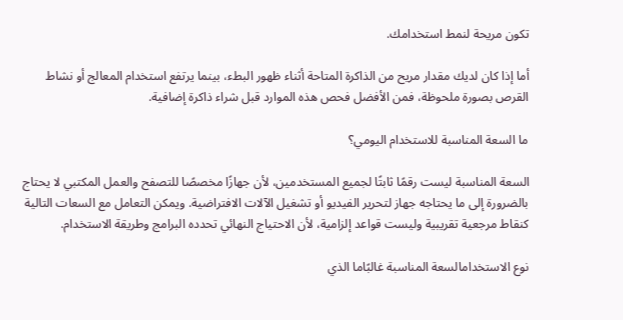تكون مريحة لنمط استخدامك.

أما إذا كان لديك مقدار مريح من الذاكرة المتاحة أثناء ظهور البطء، بينما يرتفع استخدام المعالج أو نشاط القرص بصورة ملحوظة، فمن الأفضل فحص هذه الموارد قبل شراء ذاكرة إضافية.

ما السعة المناسبة للاستخدام اليومي؟

السعة المناسبة ليست رقمًا ثابتًا لجميع المستخدمين، لأن جهازًا مخصصًا للتصفح والعمل المكتبي لا يحتاج بالضرورة إلى ما يحتاجه جهاز لتحرير الفيديو أو تشغيل الآلات الافتراضية. ويمكن التعامل مع السعات التالية كنقاط مرجعية تقريبية وليست قواعد إلزامية، لأن الاحتياج النهائي تحدده البرامج وطريقة الاستخدام.

نوع الاستخدامالسعة المناسبة غالبًاما الذي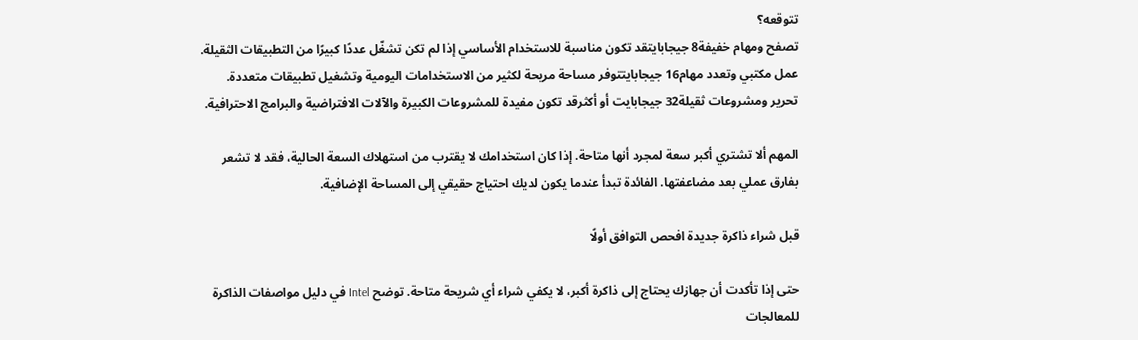تتوقعه؟
تصفح ومهام خفيفة8 جيجابايتقد تكون مناسبة للاستخدام الأساسي إذا لم تكن تشغّل عددًا كبيرًا من التطبيقات الثقيلة.
عمل مكتبي وتعدد مهام16 جيجابايتتوفر مساحة مريحة لكثير من الاستخدامات اليومية وتشغيل تطبيقات متعددة.
تحرير ومشروعات ثقيلة32 جيجابايت أو أكثرقد تكون مفيدة للمشروعات الكبيرة والآلات الافتراضية والبرامج الاحترافية.

المهم ألا تشتري أكبر سعة لمجرد أنها متاحة. إذا كان استخدامك لا يقترب من استهلاك السعة الحالية، فقد لا تشعر بفارق عملي بعد مضاعفتها. الفائدة تبدأ عندما يكون لديك احتياج حقيقي إلى المساحة الإضافية.

قبل شراء ذاكرة جديدة افحص التوافق أولًا

حتى إذا تأكدت أن جهازك يحتاج إلى ذاكرة أكبر، لا يكفي شراء أي شريحة متاحة. توضح Intel في دليل مواصفات الذاكرة للمعالجات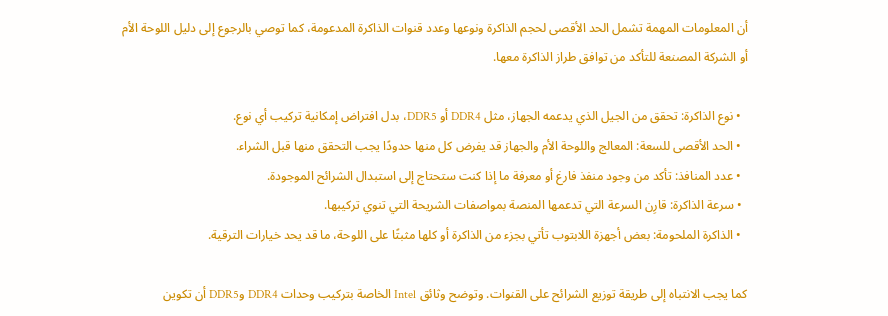أن المعلومات المهمة تشمل الحد الأقصى لحجم الذاكرة ونوعها وعدد قنوات الذاكرة المدعومة، كما توصي بالرجوع إلى دليل اللوحة الأم أو الشركة المصنعة للتأكد من توافق طراز الذاكرة معها.

  • نوع الذاكرة: تحقق من الجيل الذي يدعمه الجهاز، مثل DDR4 أو DDR5، بدل افتراض إمكانية تركيب أي نوع.
  • الحد الأقصى للسعة: المعالج واللوحة الأم والجهاز قد يفرض كل منها حدودًا يجب التحقق منها قبل الشراء.
  • عدد المنافذ: تأكد من وجود منفذ فارغ أو معرفة ما إذا كنت ستحتاج إلى استبدال الشرائح الموجودة.
  • سرعة الذاكرة: قارِن السرعة التي تدعمها المنصة بمواصفات الشريحة التي تنوي تركيبها.
  • الذاكرة الملحومة: بعض أجهزة اللابتوب تأتي بجزء من الذاكرة أو كلها مثبتًا على اللوحة، ما قد يحد خيارات الترقية.

كما يجب الانتباه إلى طريقة توزيع الشرائح على القنوات. وتوضح وثائق Intel الخاصة بتركيب وحدات DDR4 وDDR5 أن تكوين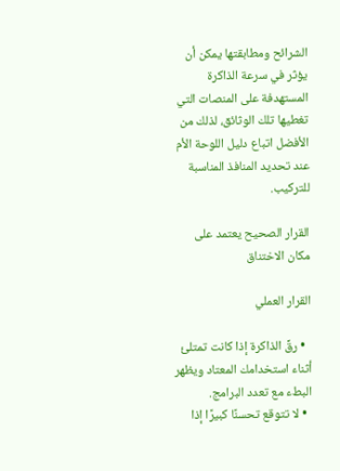الشرائح ومطابقتها يمكن أن يؤثر في سرعة الذاكرة المستهدفة على المنصات التي تغطيها تلك الوثائق، لذلك من الأفضل اتباع دليل اللوحة الأم عند تحديد المنافذ المناسبة للتركيب.

القرار الصحيح يعتمد على مكان الاختناق

القرار العملي

  • رقِّ الذاكرة إذا كانت تمتلئ أثناء استخدامك المعتاد ويظهر البطء مع تعدد البرامج.
  • لا تتوقع تحسنًا كبيرًا إذا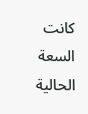كانت السعة الحالية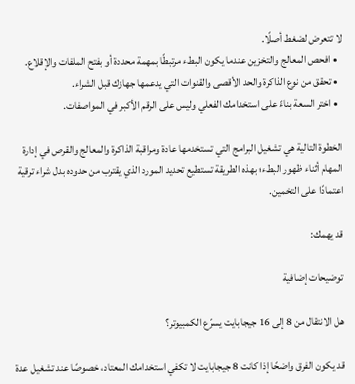لا تتعرض لضغط أصلًا.
  • افحص المعالج والتخزين عندما يكون البطء مرتبطًا بمهمة محددة أو بفتح الملفات والإقلاع.
  • تحقق من نوع الذاكرة والحد الأقصى والقنوات التي يدعمها جهازك قبل الشراء.
  • اختر السعة بناءً على استخدامك الفعلي وليس على الرقم الأكبر في المواصفات.

الخطوة التالية هي تشغيل البرامج التي تستخدمها عادة ومراقبة الذاكرة والمعالج والقرص في إدارة المهام أثناء ظهور البطء؛ بهذه الطريقة تستطيع تحديد المورد الذي يقترب من حدوده بدل شراء ترقية اعتمادًا على التخمين.

قد يهمك:

توضيحات إضافية

هل الانتقال من 8 إلى 16 جيجابايت يسرّع الكمبيوتر؟

قد يكون الفرق واضحًا إذا كانت 8 جيجابايت لا تكفي استخدامك المعتاد، خصوصًا عند تشغيل عدة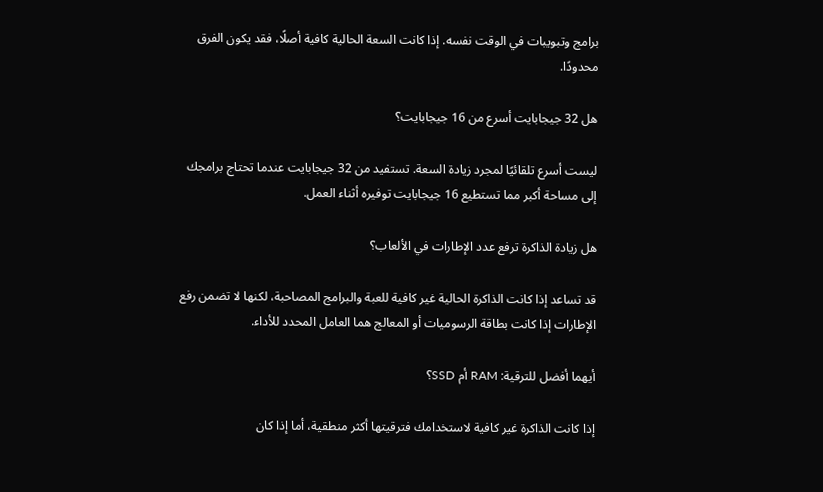برامج وتبويبات في الوقت نفسه. إذا كانت السعة الحالية كافية أصلًا، فقد يكون الفرق محدودًا.

هل 32 جيجابايت أسرع من 16 جيجابايت؟

ليست أسرع تلقائيًا لمجرد زيادة السعة. تستفيد من 32 جيجابايت عندما تحتاج برامجك إلى مساحة أكبر مما تستطيع 16 جيجابايت توفيره أثناء العمل.

هل زيادة الذاكرة ترفع عدد الإطارات في الألعاب؟

قد تساعد إذا كانت الذاكرة الحالية غير كافية للعبة والبرامج المصاحبة، لكنها لا تضمن رفع الإطارات إذا كانت بطاقة الرسوميات أو المعالج هما العامل المحدد للأداء.

أيهما أفضل للترقية: RAM أم SSD؟

إذا كانت الذاكرة غير كافية لاستخدامك فترقيتها أكثر منطقية، أما إذا كان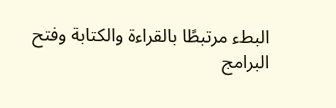البطء مرتبطًا بالقراءة والكتابة وفتح البرامج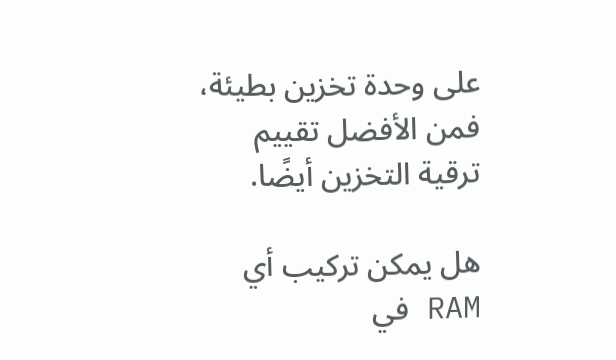على وحدة تخزين بطيئة، فمن الأفضل تقييم ترقية التخزين أيضًا.

هل يمكن تركيب أي RAM في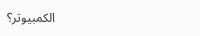الكمبيوتر؟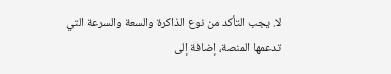لا. يجب التأكد من نوع الذاكرة والسعة والسرعة التي تدعمها المنصة، إضافة إلى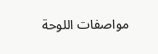مواصفات اللوحة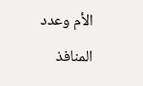الأم وعدد المنافذ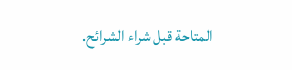المتاحة قبل شراء الشرائح.